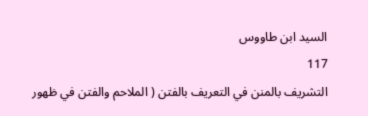السيد ابن طاووس
117
التشريف بالمنن في التعريف بالفتن ( الملاحم والفتن في ظهور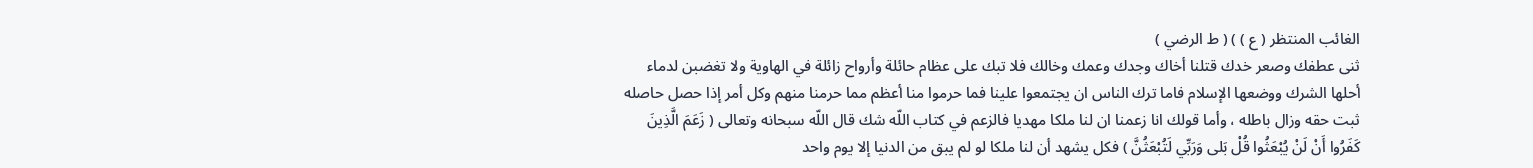الغائب المنتظر ( ع ) ) ( ط الرضي )
ثنى عطفك وصعر خدك قتلنا أخاك وجدك وعمك وخالك فلا تبك على عظام حائلة وأرواح زائلة في الهاوية ولا تغضبن لدماء أحلها الشرك ووضعها الإسلام فاما ترك الناس ان يجتمعوا علينا فما حرموا منا أعظم مما حرمنا منهم وكل أمر إذا حصل حاصله ثبت حقه وزال باطله ، وأما قولك انا زعمنا ان لنا ملكا مهديا فالزعم في كتاب اللّه شك قال اللّه سبحانه وتعالى ( زَعَمَ الَّذِينَ كَفَرُوا أَنْ لَنْ يُبْعَثُوا قُلْ بَلى وَرَبِّي لَتُبْعَثُنَّ ) فكل يشهد أن لنا ملكا لو لم يبق من الدنيا إلا يوم واحد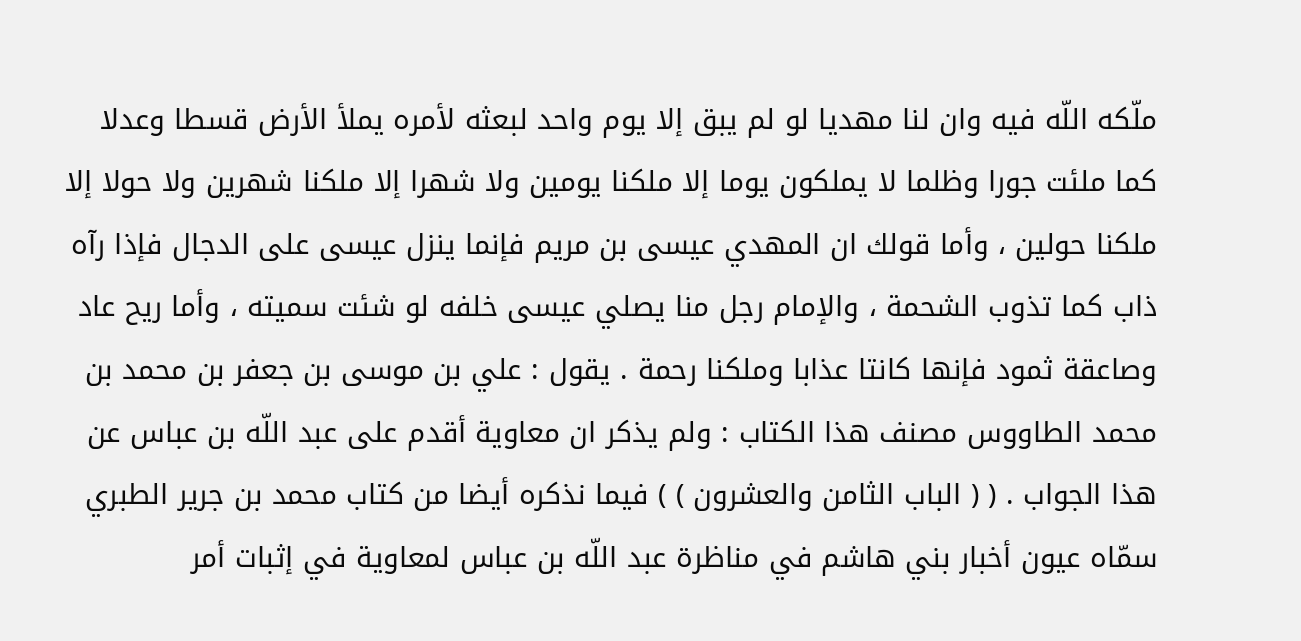ملّكه اللّه فيه وان لنا مهديا لو لم يبق إلا يوم واحد لبعثه لأمره يملأ الأرض قسطا وعدلا كما ملئت جورا وظلما لا يملكون يوما إلا ملكنا يومين ولا شهرا إلا ملكنا شهرين ولا حولا إلا ملكنا حولين ، وأما قولك ان المهدي عيسى بن مريم فإنما ينزل عيسى على الدجال فإذا رآه ذاب كما تذوب الشحمة ، والإمام رجل منا يصلي عيسى خلفه لو شئت سميته ، وأما ريح عاد وصاعقة ثمود فإنها كانتا عذابا وملكنا رحمة . يقول : علي بن موسى بن جعفر بن محمد بن محمد الطاووس مصنف هذا الكتاب : ولم يذكر ان معاوية أقدم على عبد اللّه بن عباس عن هذا الجواب . ( ( الباب الثامن والعشرون ) ) فيما نذكره أيضا من كتاب محمد بن جرير الطبري سمّاه عيون أخبار بني هاشم في مناظرة عبد اللّه بن عباس لمعاوية في إثبات أمر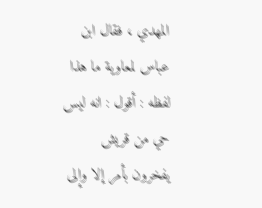المهدي ، فقال ابن عباس لمعاوية ما هذا لفظه : أقول : انه ليس حي من قريش يفخرون بأمر إلا وإلى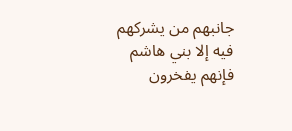جانبهم من يشركهم فيه إلا بني هاشم فإنهم يفخرون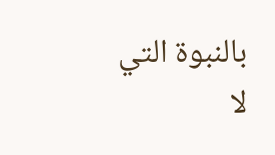بالنبوة التي لا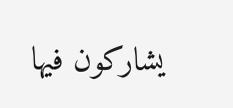يشاركون فيها